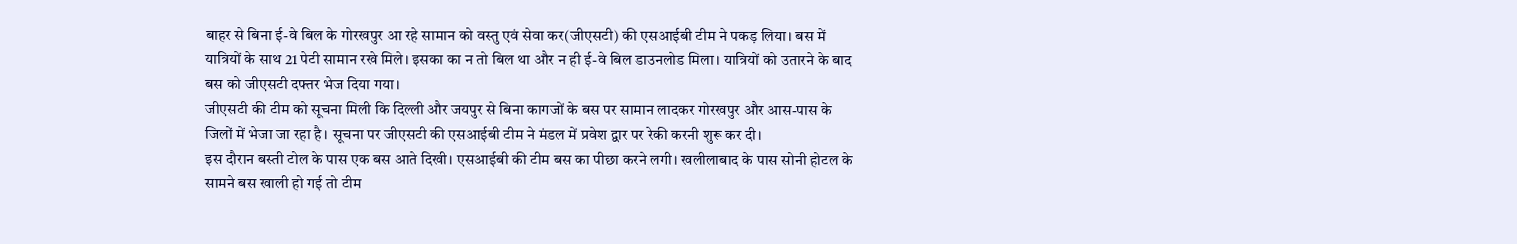बाहर से बिना ई-वे बिल के गोरखपुर आ रहे सामान को वस्तु एवं सेवा कर(जीएसटी) की एसआईबी टीम ने पकड़ लिया। बस में यात्रियों के साथ 21 पेटी सामान रखे मिले। इसका का न तो बिल था और न ही ई-वे बिल डाउनलोड मिला। यात्रियों को उतारने के बाद बस को जीएसटी दफ्तर भेज दिया गया।
जीएसटी की टीम को सूचना मिली कि दिल्ली और जयपुर से बिना कागजों के बस पर सामान लादकर गोरखपुर और आस-पास के जिलों में भेजा जा रहा है। सूचना पर जीएसटी की एसआईबी टीम ने मंडल में प्रवेश द्वार पर रेकी करनी शुरू कर दी।
इस दौरान बस्ती टोल के पास एक बस आते दिखी। एसआईबी की टीम बस का पीछा करने लगी। खलीलाबाद के पास सोनी होटल के सामने बस खाली हो गई तो टीम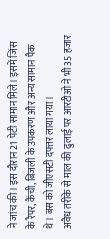ने जांच की। इस दौरान 21 पेटी सामान मिले। इसमें जिंस के रैपर, कैंची, बिजली के उपकरण और अन्य सामान पैक थे। बस को जीएसटी दफ्तर लाया गया।
अवैध तरीके से माल की ढुलाई पर आरटीओ ने भी 35 हजार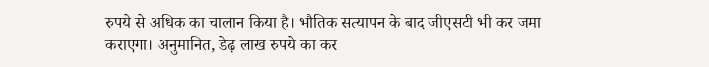रुपये से अधिक का चालान किया है। भौतिक सत्यापन के बाद जीएसटी भी कर जमा कराएगा। अनुमानित, डेढ़ लाख रुपये का कर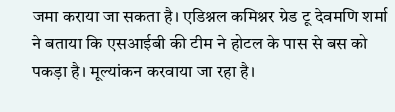जमा कराया जा सकता है। एडिश्नल कमिश्नर ग्रेड टू देवमणि शर्मा ने बताया कि एसआईबी की टीम ने होटल के पास से बस को पकड़ा है। मूल्यांकन करवाया जा रहा है।